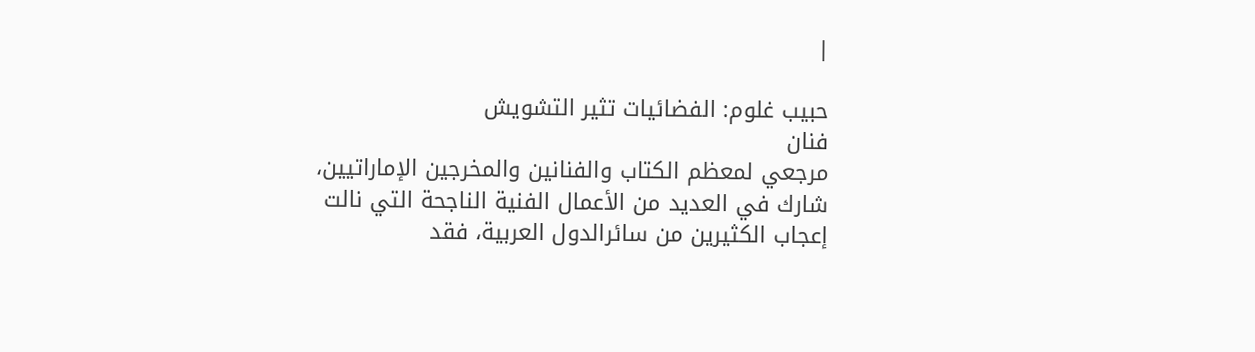|

حبيب غلوم: الفضائيات تثير التشويش
فنان
مرجعي لمعظم الكتاب والفنانين والمخرجين الإماراتيين،
شارك في العديد من الأعمال الفنية الناجحة التي نالت
إعجاب الكثيرين من سائرالدول العربية، فقد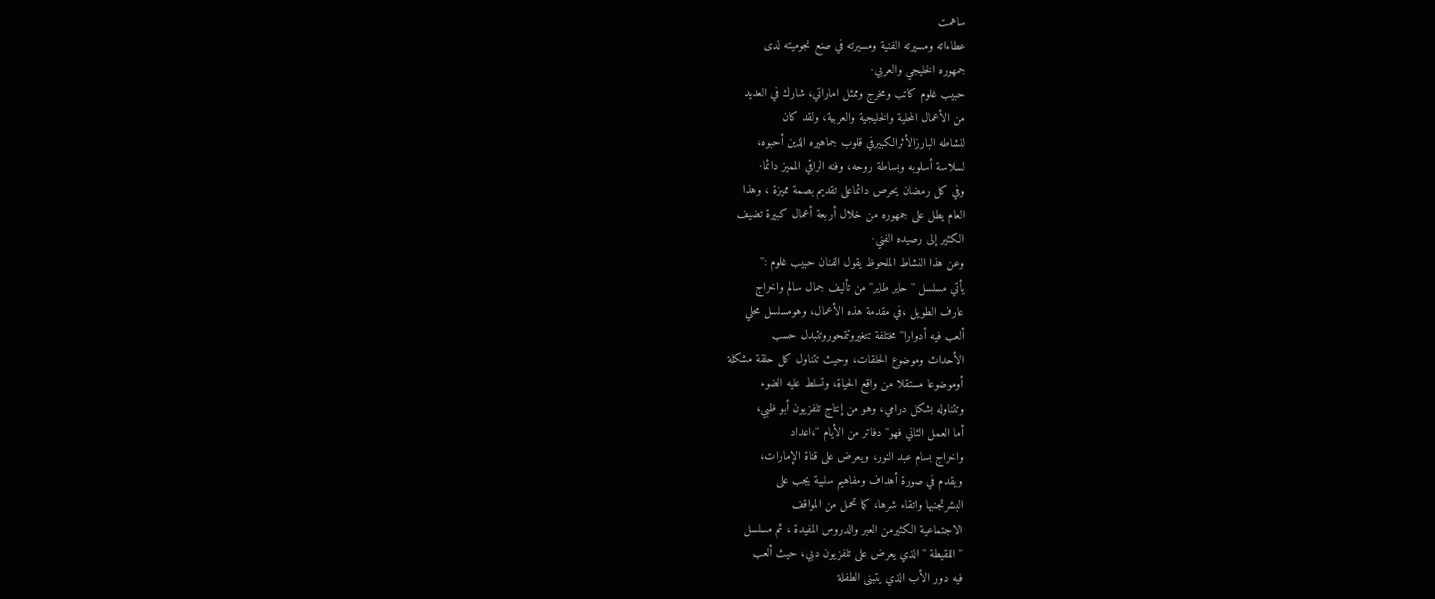ساهمت
عطاءاته ومسيرته الفنية ومسيرته في صنع نجوميته لدى
جمهوره الخليجي والعربي·
حبيب غلوم كاتب ومخرج وممثل اماراتي، شارك في العديد
من الأعمال المحلية والخليجية والعربية، ولقد كان
لنشاطه البارزالأثرالكبيرفي قلوب جماهيره الذين أحبوه،
لسلاسة أسلوبه وبساطة روحه، وفنه الراقي المميز دائما·
وفي كل رمضان يحرص دائماعلى تقديم بصمة مميزة ، وهذا
العام يطل على جمهوره من خلال أربعة أعمال كبيرة تضيف
الكثير إلى رصيده الفني·
وعن هذا النشاط الملحوظ يقول الفنان حبيب غلوم :''
يأتي مسلسل ''حاير طاير'' من تأليف جمال سالم واخراج
عارف الطويل ،في مقدمة هذه الأعمال، وهومسلسل محلي
ألعب فيه أدوارا'' مختلفة تتغيروتتمحوروتتبدل حسب
الأحداث وموضوع الحلقات، وحيث تتناول كل حلقة مشكلة
أوموضوعا مستقلا من واقع الحياة، وتسلط عليه الضوء
وتتناوله بشكل درامي، وهو من إنتاج تلفزيون أبو ظبي،
أما العمل الثاني فهو'' دفاتر من الأيام ''،اعداد
واخراج بسام عبد النور، ويعرض على قناة الإمارات،
ويقدم في صورة أهداف ومفاهيم سلبية يجب على
البشرتجنبها واتقاء شرها، كما تحمل من المواقف
الاجتماعية الكثيرمن العبر والدروس المفيدة ، ثم مسلسل
'' اللقيطة '' الذي يعرض على تلفزيون دبي، حيث ألعب
فيه دور الأب الذي يتبنى الطفلة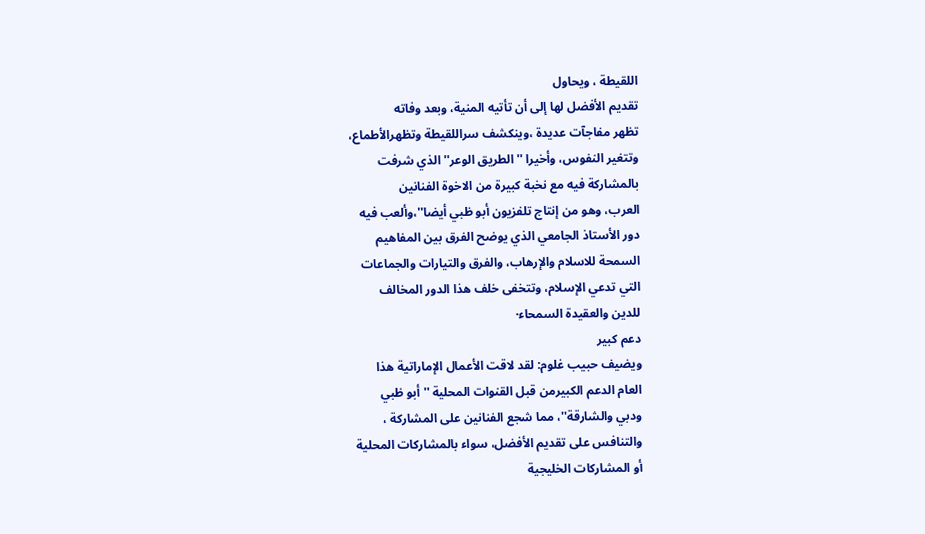اللقيطة ، ويحاول
تقديم الأفضل لها إلى أن تأتيه المنية، وبعد وفاته
تظهر مفاجآت عديدة ،وينكشف سراللقيطة وتظهرالأطماع،
وتتغير النفوس، وأخيرا '' الطريق الوعر'' الذي شرفت
بالمشاركة فيه مع نخبة كبيرة من الاخوة الفنانين
العرب، وهو من إنتاج تلفزيون أبو ظبي أيضا''،وألعب فيه
دور الأستاذ الجامعي الذي يوضح الفرق بين المفاهيم
السمحة للاسلام والإرهاب، والفرق والتيارات والجماعات
التي تدعي الإسلام، وتتخفى خلف هذا الدور المخالف
للدين والعقيدة السمحاء·
دعم كبير
ويضيف حبيب غلوم: لقد لاقت الأعمال الإماراتية هذا
العام الدعم الكبيرمن قبل القنوات المحلية ''أبو ظبي
ودبي والشارقة''، مما شجع الفنانين على المشاركة ،
والتنافس على تقديم الأفضل، سواء بالمشاركات المحلية
أو المشاركات الخليجية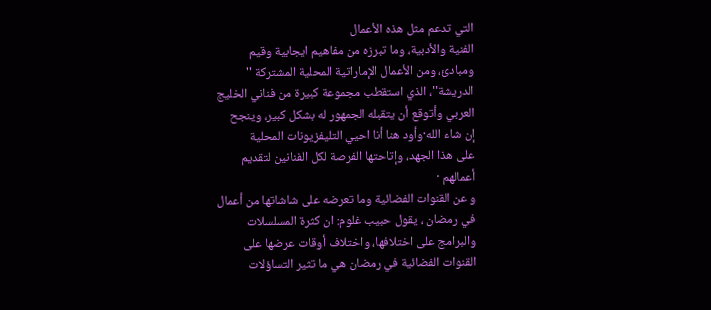التي تدعم مثل هذه الأعمال
الفنية والأدبية، وما تبرزه من مفاهيم ايجابية وقيم
ومبادئ، ومن الأعمال الإماراتية المحلية المشتركة ''
الدريشة''، الذي استقطب مجموعة كبيرة من فناني الخليج
العربي وأتوقع أن يتقبله الجمهور له بشكل كبير، وينجح
إن شاء الله·وأود هنا أنا احيي التليفزيونات المحلية
على هذا الجهد، وإتاحتها الفرصة لكل الفنانين لتقديم
أعمالهم ·
و عن القنوات الفضائية وما تعرضه على شاشاتها من أعمال
في رمضان ، يقول حبيب غلوم: ان كثرة المسلسلات
والبرامج على اختلافها، واختلاف أوقات عرضها على
القنوات الفضائية في رمضان هي ما تثير التساؤلات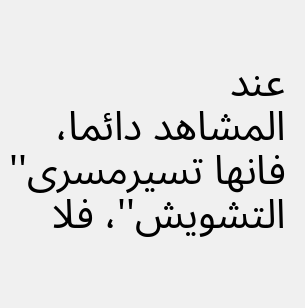عند
المشاهد دائما، فانها تسيرمسرى'' التشويش''، فلا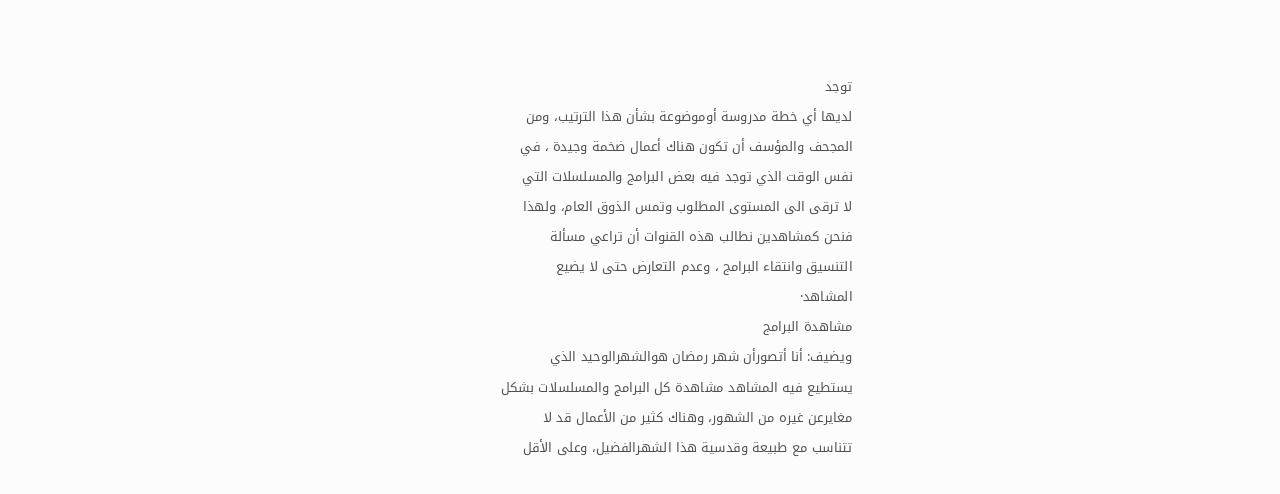توجد
لديها أي خطة مدروسة أوموضوعة بشأن هذا الترتيب، ومن
المجحف والمؤسف أن تكون هناك أعمال ضخمة وجيدة ، في
نفس الوقت الذي توجد فيه بعض البرامج والمسلسلات التي
لا ترقى الى المستوى المطلوب وتمس الذوق العام، ولهذا
فنحن كمشاهدين نطالب هذه القنوات أن تراعي مسألة
التنسيق وانتقاء البرامج ، وعدم التعارض حتى لا يضيع
المشاهد·
مشاهدة البرامج
ويضيف: أنا أتصورأن شهر رمضان هوالشهرالوحيد الذي
يستطيع فيه المشاهد مشاهدة كل البرامج والمسلسلات بشكل
مغايرعن غيره من الشهور، وهناك كثير من الأعمال قد لا
تتناسب مع طبيعة وقدسية هذا الشهرالفضيل، وعلى الأقل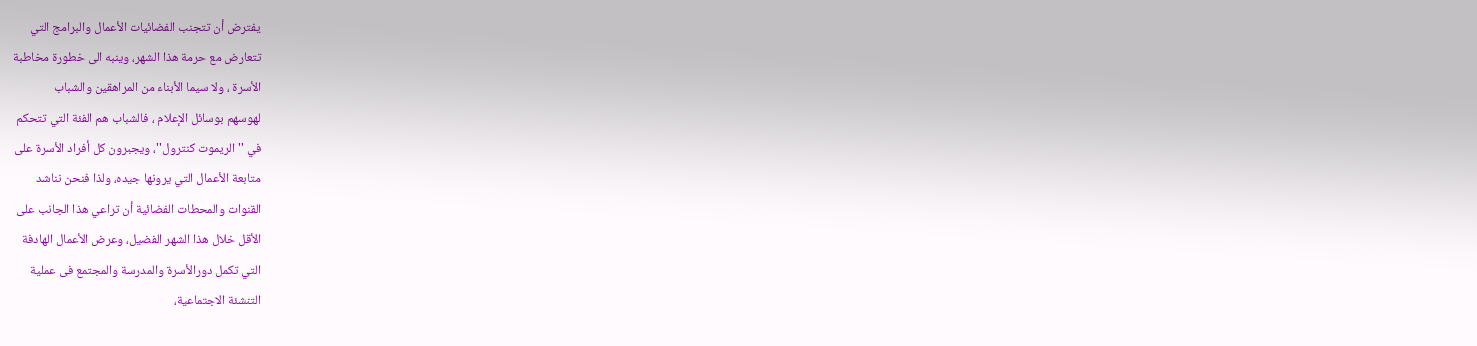يفترض أن تتجنب الفضائيات الأعمال والبرامج التي
تتعارض مع حرمة هذا الشهر، وينبه الى خطورة مخاطبة
الأسرة ، ولا سيما الأبناء من المراهقين والشباب
لهوسهم بوسائل الإعلام ، فالشباب هم الفئة التي تتحكم
في '' الريموت كنترول''، ويجبرون كل أفراد الأسرة على
متابعة الأعمال التي يرونها جيده، ولذا فنحن نناشد
القنوات والمحطات الفضائية أن تراعي هذا الجانب على
الأقل خلال هذا الشهر الفضيل، وعرض الأعمال الهادفة
التي تكمل دورالأسرة والمدرسة والمجتمع فى عملية
التنشئة الاجتماعية،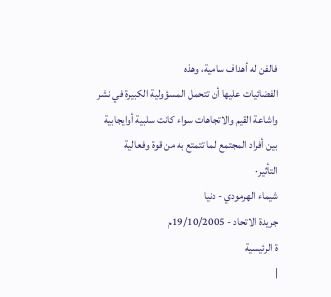فالفن له أهداف سامية، وهذه
الفضائيات عليها أن تتحمل المسؤولية الكبيرة في نشر
واشاعة القيم والاتجاهات سواء كانت سلبية أوايجابية
بين أفراد المجتمع لما تتمتع به من قوة وفعالية
التأثير·
شيماء الهرمودي - دنيا
جريدة الاتحاد - 19/10/2005م
ة الرئيسية
|